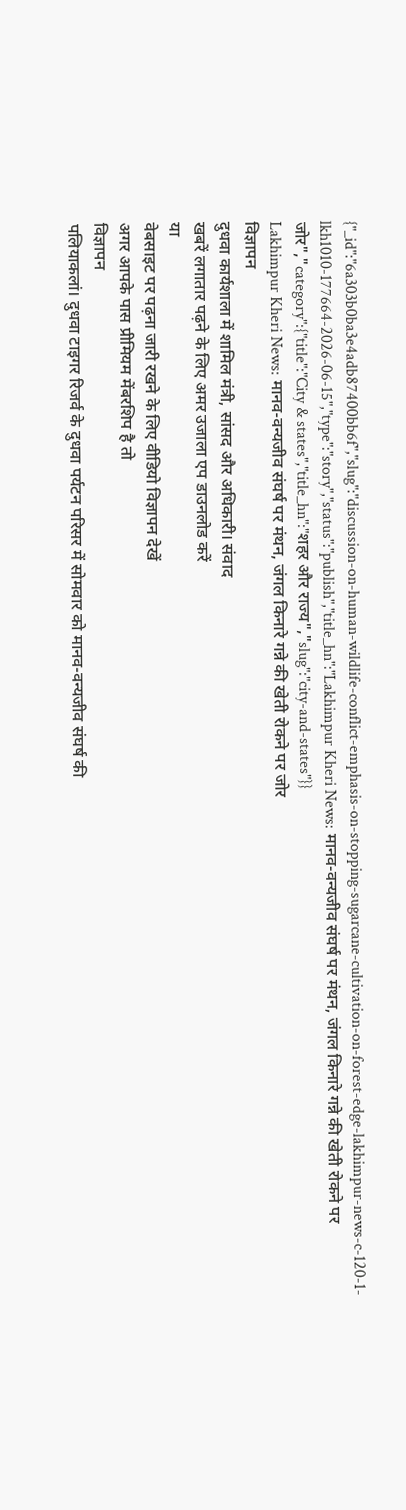{"_id":"6a303b0ba3e4adb87400bb6f","slug":"discussion-on-human-wildlife-conflict-emphasis-on-stopping-sugarcane-cultivation-on-forest-edge-lakhimpur-news-c-120-1-lkh1010-177664-2026-06-15","type":"story","status":"publish","title_hn":"Lakhimpur Kheri News: मानव-वन्यजीव संघर्ष पर मंथन, जंगल किनारे गन्ने की खेती रोकने पर जोर","category":{"title":"City & states","title_hn":"शहर और राज्य","slug":"city-and-states"}}
Lakhimpur Kheri News: मानव-वन्यजीव संघर्ष पर मंथन, जंगल किनारे गन्ने की खेती रोकने पर जोर
विज्ञापन
दुधवा कार्यशाला में शामिल मंत्री, सांसद और अधिकारी। संवाद
खबरें लगातार पढ़ने के लिए अमर उजाला एप डाउनलोड करें
या
वेबसाइट पर पढ़ना जारी रखने के लिए वीडियो विज्ञापन देखें
अगर आपके पास प्रीमियम मेंबरशिप है तो
विज्ञापन
पलियाकलां। दुधवा टाइगर रिजर्व के दुधवा पर्यटन परिसर में सोमवार को मानव-वन्यजीव संघर्ष की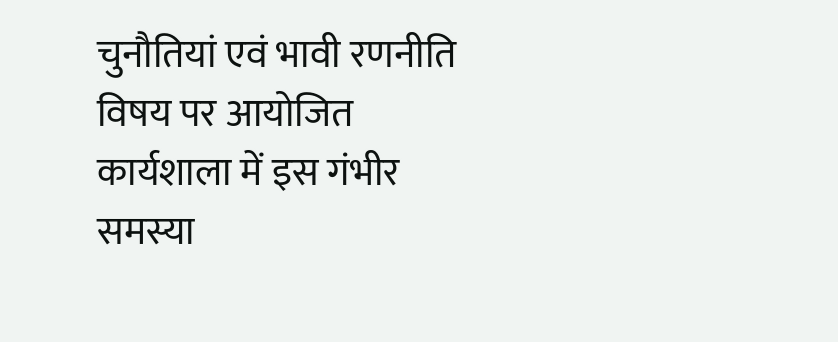चुनौतियां एवं भावी रणनीति विषय पर आयोजित कार्यशाला में इस गंभीर समस्या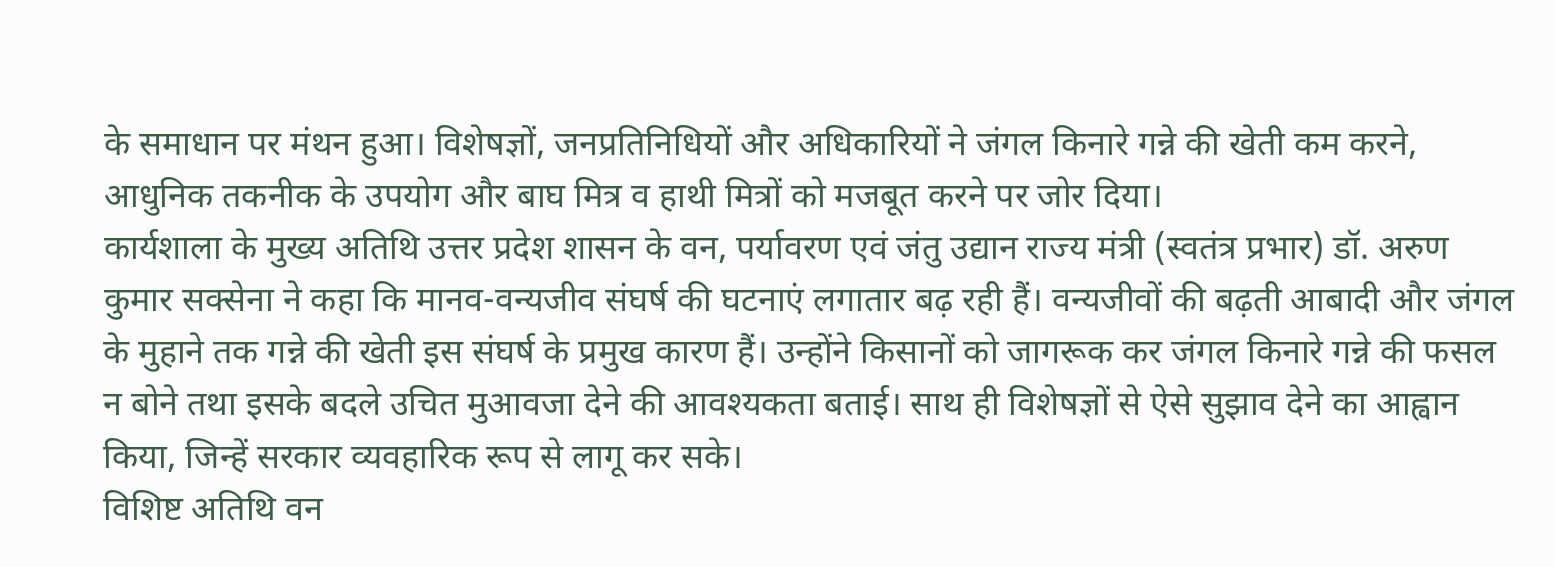के समाधान पर मंथन हुआ। विशेषज्ञों, जनप्रतिनिधियों और अधिकारियों ने जंगल किनारे गन्ने की खेती कम करने, आधुनिक तकनीक के उपयोग और बाघ मित्र व हाथी मित्रों को मजबूत करने पर जोर दिया।
कार्यशाला के मुख्य अतिथि उत्तर प्रदेश शासन के वन, पर्यावरण एवं जंतु उद्यान राज्य मंत्री (स्वतंत्र प्रभार) डॉ. अरुण कुमार सक्सेना ने कहा कि मानव-वन्यजीव संघर्ष की घटनाएं लगातार बढ़ रही हैं। वन्यजीवों की बढ़ती आबादी और जंगल के मुहाने तक गन्ने की खेती इस संघर्ष के प्रमुख कारण हैं। उन्होंने किसानों को जागरूक कर जंगल किनारे गन्ने की फसल न बोने तथा इसके बदले उचित मुआवजा देने की आवश्यकता बताई। साथ ही विशेषज्ञों से ऐसे सुझाव देने का आह्वान किया, जिन्हें सरकार व्यवहारिक रूप से लागू कर सके।
विशिष्ट अतिथि वन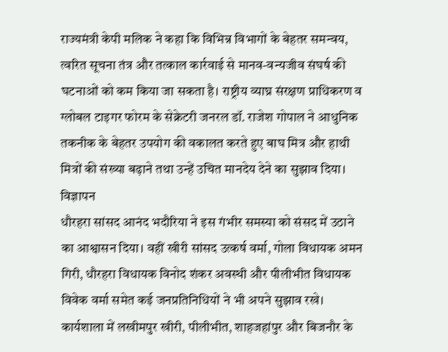राज्यमंत्री केपी मलिक ने कहा कि विभिन्न विभागों के बेहतर समन्वय, त्वरित सूचना तंत्र और तत्काल कार्रवाई से मानव-वन्यजीव संघर्ष की घटनाओं को कम किया जा सकता है। राष्ट्रीय व्याघ्र संरक्षण प्राधिकरण व ग्लोबल टाइगर फोरम के सेक्रेटरी जनरल डॉ. राजेश गोपाल ने आधुनिक तकनीक के बेहतर उपयोग की वकालत करते हुए बाघ मित्र और हाथी मित्रों की संख्या बढ़ाने तथा उन्हें उचित मानदेय देने का सुझाव दिया।
विज्ञापन
धौरहरा सांसद आनंद भदौरिया ने इस गंभीर समस्या को संसद में उठाने का आश्वासन दिया। वहीं खीरी सांसद उत्कर्ष वर्मा, गोला विधायक अमन गिरी, धौरहरा विधायक विनोद शंकर अवस्थी और पीलीभीत विधायक विवेक वर्मा समेत कई जनप्रतिनिधियों ने भी अपने सुझाव रखे।
कार्यशाला में लखीमपुर खीरी, पीलीभीत, शाहजहांपुर और बिजनौर के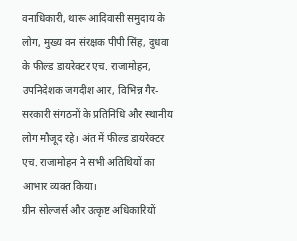वनाधिकारी, थारू आदिवासी समुदाय के लोग, मुख्य वन संरक्षक पीपी सिंह, दुधवा के फील्ड डायरेक्टर एच. राजामोहन, उपनिदेशक जगदीश आर, विभिन्न गैर-सरकारी संगठनों के प्रतिनिधि और स्थानीय लोग मौजूद रहे। अंत में फील्ड डायरेक्टर एच. राजामोहन ने सभी अतिथियों का आभार व्यक्त किया।
ग्रीन सोल्जर्स और उत्कृष्ट अधिकारियों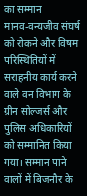का सम्मान
मानव-वन्यजीव संघर्ष को रोकने और विषम परिस्थितियों में सराहनीय कार्य करने वाले वन विभाग के ग्रीन सोल्जर्स और पुलिस अधिकारियों को सम्मानित किया गया। सम्मान पाने वालों में बिजनौर के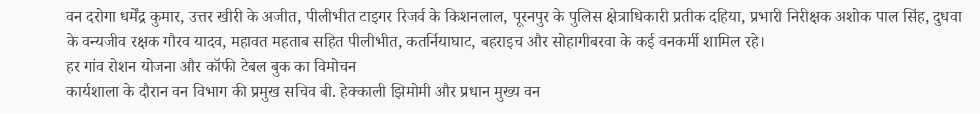वन दरोगा धर्मेंद्र कुमार, उत्तर खीरी के अजीत, पीलीभीत टाइगर रिजर्व के किशनलाल, पूरनपुर के पुलिस क्षेत्राधिकारी प्रतीक दहिया, प्रभारी निरीक्षक अशोक पाल सिंह, दुधवा के वन्यजीव रक्षक गौरव यादव, महावत महताब सहित पीलीभीत, कतर्नियाघाट, बहराइच और सोहागीबरवा के कई वनकर्मी शामिल रहे।
हर गांव रोशन योजना और कॉफी टेबल बुक का विमोचन
कार्यशाला के दौरान वन विभाग की प्रमुख सचिव बी. हेक्काली झिमोमी और प्रधान मुख्य वन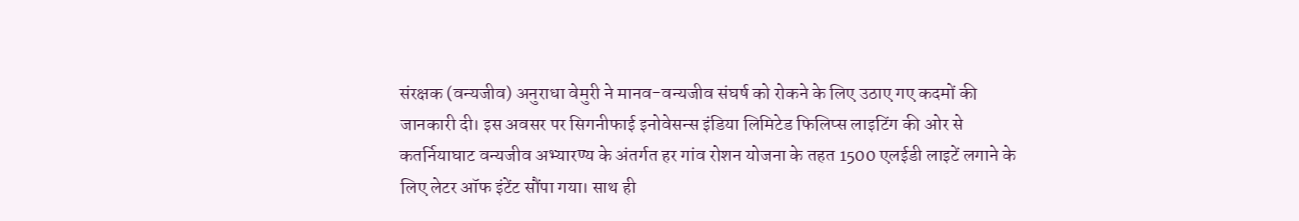संरक्षक (वन्यजीव) अनुराधा वेमुरी ने मानव-वन्यजीव संघर्ष को रोकने के लिए उठाए गए कदमों की जानकारी दी। इस अवसर पर सिगनीफाई इनोवेसन्स इंडिया लिमिटेड फिलिप्स लाइटिंग की ओर से कतर्नियाघाट वन्यजीव अभ्यारण्य के अंतर्गत हर गांव रोशन योजना के तहत 1500 एलईडी लाइटें लगाने के लिए लेटर ऑफ इंटेंट सौंपा गया। साथ ही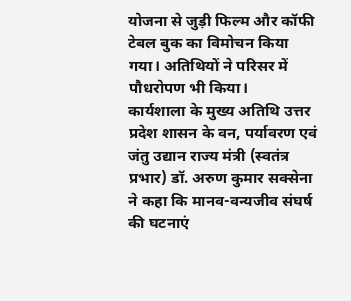योजना से जुड़ी फिल्म और कॉफी टेबल बुक का विमोचन किया गया। अतिथियों ने परिसर में पौधरोपण भी किया।
कार्यशाला के मुख्य अतिथि उत्तर प्रदेश शासन के वन, पर्यावरण एवं जंतु उद्यान राज्य मंत्री (स्वतंत्र प्रभार) डॉ. अरुण कुमार सक्सेना ने कहा कि मानव-वन्यजीव संघर्ष की घटनाएं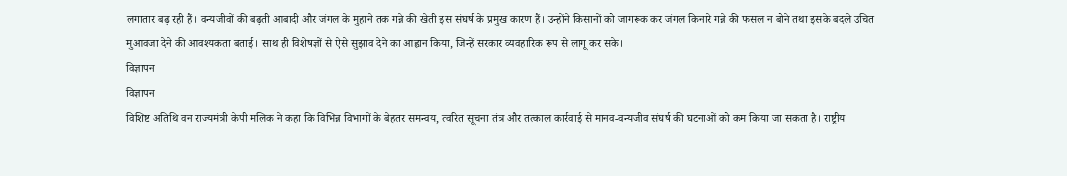लगातार बढ़ रही हैं। वन्यजीवों की बढ़ती आबादी और जंगल के मुहाने तक गन्ने की खेती इस संघर्ष के प्रमुख कारण हैं। उन्होंने किसानों को जागरूक कर जंगल किनारे गन्ने की फसल न बोने तथा इसके बदले उचित मुआवजा देने की आवश्यकता बताई। साथ ही विशेषज्ञों से ऐसे सुझाव देने का आह्वान किया, जिन्हें सरकार व्यवहारिक रूप से लागू कर सके।
विज्ञापन
विज्ञापन
विशिष्ट अतिथि वन राज्यमंत्री केपी मलिक ने कहा कि विभिन्न विभागों के बेहतर समन्वय, त्वरित सूचना तंत्र और तत्काल कार्रवाई से मानव-वन्यजीव संघर्ष की घटनाओं को कम किया जा सकता है। राष्ट्रीय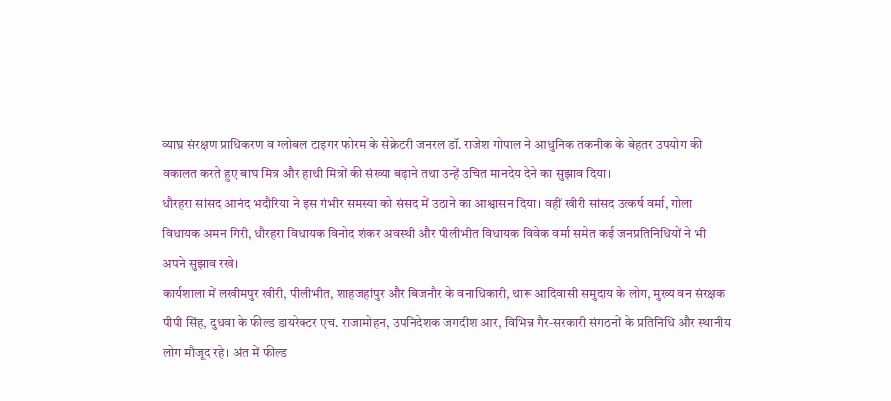व्याघ्र संरक्षण प्राधिकरण व ग्लोबल टाइगर फोरम के सेक्रेटरी जनरल डॉ. राजेश गोपाल ने आधुनिक तकनीक के बेहतर उपयोग की वकालत करते हुए बाघ मित्र और हाथी मित्रों की संख्या बढ़ाने तथा उन्हें उचित मानदेय देने का सुझाव दिया।
धौरहरा सांसद आनंद भदौरिया ने इस गंभीर समस्या को संसद में उठाने का आश्वासन दिया। वहीं खीरी सांसद उत्कर्ष वर्मा, गोला विधायक अमन गिरी, धौरहरा विधायक विनोद शंकर अवस्थी और पीलीभीत विधायक विवेक वर्मा समेत कई जनप्रतिनिधियों ने भी अपने सुझाव रखे।
कार्यशाला में लखीमपुर खीरी, पीलीभीत, शाहजहांपुर और बिजनौर के वनाधिकारी, थारू आदिवासी समुदाय के लोग, मुख्य वन संरक्षक पीपी सिंह, दुधवा के फील्ड डायरेक्टर एच. राजामोहन, उपनिदेशक जगदीश आर, विभिन्न गैर-सरकारी संगठनों के प्रतिनिधि और स्थानीय लोग मौजूद रहे। अंत में फील्ड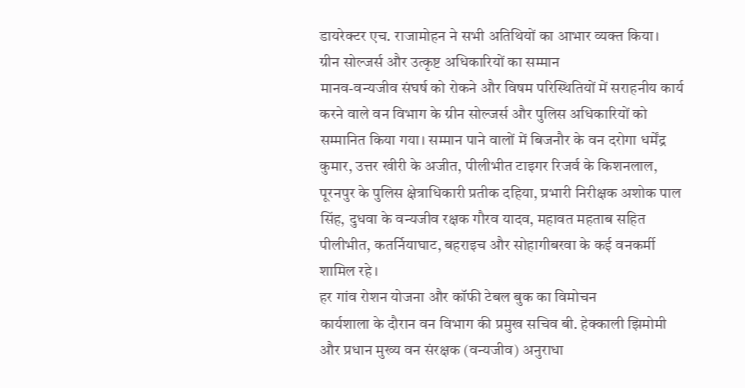डायरेक्टर एच. राजामोहन ने सभी अतिथियों का आभार व्यक्त किया।
ग्रीन सोल्जर्स और उत्कृष्ट अधिकारियों का सम्मान
मानव-वन्यजीव संघर्ष को रोकने और विषम परिस्थितियों में सराहनीय कार्य करने वाले वन विभाग के ग्रीन सोल्जर्स और पुलिस अधिकारियों को सम्मानित किया गया। सम्मान पाने वालों में बिजनौर के वन दरोगा धर्मेंद्र कुमार, उत्तर खीरी के अजीत, पीलीभीत टाइगर रिजर्व के किशनलाल, पूरनपुर के पुलिस क्षेत्राधिकारी प्रतीक दहिया, प्रभारी निरीक्षक अशोक पाल सिंह, दुधवा के वन्यजीव रक्षक गौरव यादव, महावत महताब सहित पीलीभीत, कतर्नियाघाट, बहराइच और सोहागीबरवा के कई वनकर्मी शामिल रहे।
हर गांव रोशन योजना और कॉफी टेबल बुक का विमोचन
कार्यशाला के दौरान वन विभाग की प्रमुख सचिव बी. हेक्काली झिमोमी और प्रधान मुख्य वन संरक्षक (वन्यजीव) अनुराधा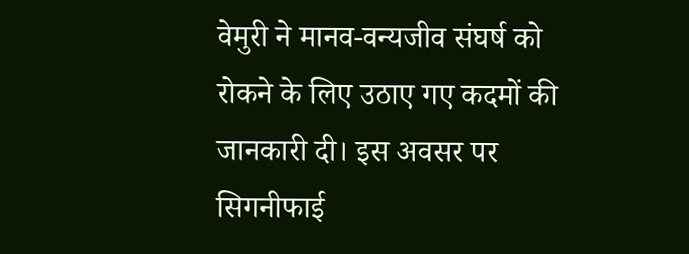वेमुरी ने मानव-वन्यजीव संघर्ष को रोकने के लिए उठाए गए कदमों की जानकारी दी। इस अवसर पर सिगनीफाई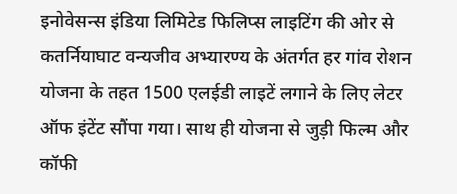इनोवेसन्स इंडिया लिमिटेड फिलिप्स लाइटिंग की ओर से कतर्नियाघाट वन्यजीव अभ्यारण्य के अंतर्गत हर गांव रोशन योजना के तहत 1500 एलईडी लाइटें लगाने के लिए लेटर ऑफ इंटेंट सौंपा गया। साथ ही योजना से जुड़ी फिल्म और कॉफी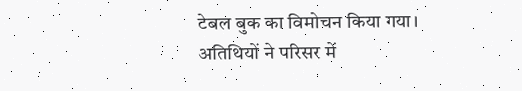टेबल बुक का विमोचन किया गया। अतिथियों ने परिसर में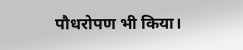पौधरोपण भी किया।